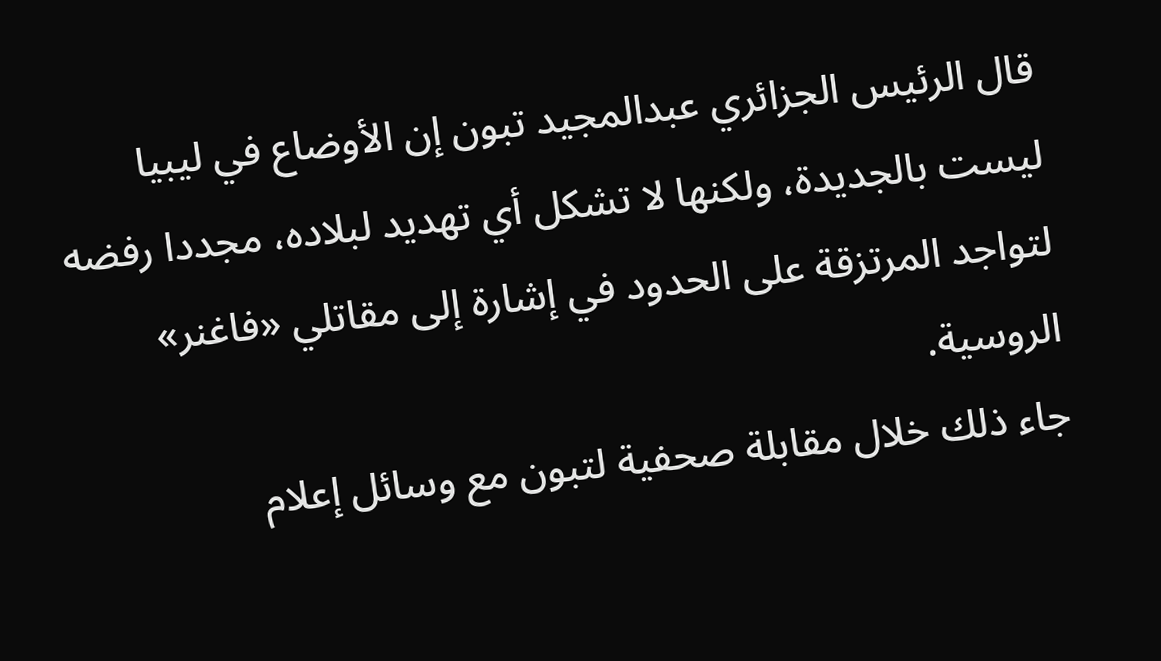قال الرئيس الجزائري عبدالمجيد تبون إن الأوضاع في ليبيا ليست بالجديدة، ولكنها لا تشكل أي تهديد لبلاده، مجددا رفضه لتواجد المرتزقة على الحدود في إشارة إلى مقاتلي «فاغنر» الروسية.
جاء ذلك خلال مقابلة صحفية لتبون مع وسائل إعلام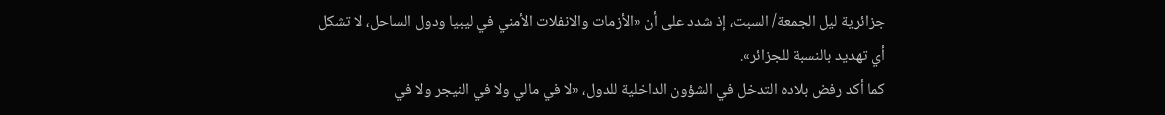جزائرية ليل الجمعة/ السبت، إذ شدد على أن «الأزمات والانفلات الأمني في ليبيا ودول الساحل، لا تشكل أي تهديد بالنسبة للجزائر».
كما أكد رفض بلاده التدخل في الشؤون الداخلية للدول، «لا في مالي ولا في النيجر ولا في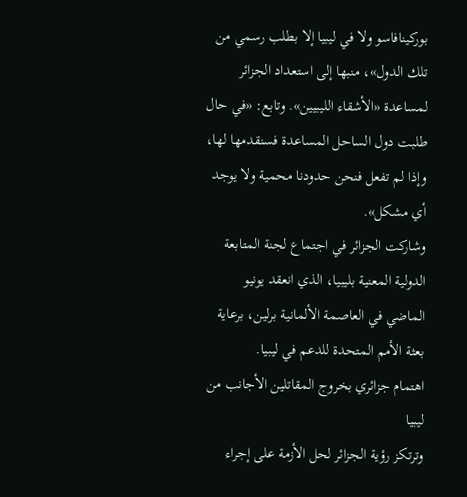بوركينافاسو ولا في ليبيا إلا بطلب رسمي من تلك الدول»، منبها إلى استعداد الجزائر لمساعدة «الأشقاء الليبيين». وتابع: «في حال طلبت دول الساحل المساعدة فسنقدمها لها، وإذا لم تفعل فنحن حدودنا محمية ولا يوجد أي مشكل».
وشاركت الجزائر في اجتماع لجنة المتابعة الدولية المعنية بليبيا، الذي انعقد يونيو الماضي في العاصمة الألمانية برلين، برعاية بعثة الأمم المتحدة للدعم في ليبيا.
اهتمام جزائري بخروج المقاتلين الأجانب من ليبيا
وترتكز رؤية الجزائر لحل الأزمة على إجراء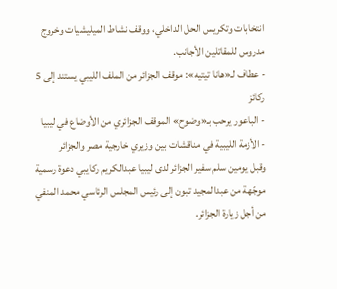انتخابات وتكريس الحل الداخلي، ووقف نشاط الميليشيات وخروج مدروس للمقاتلين الأجانب.
- عطاف لـ«هانا تيتيه»: موقف الجزائر من الملف الليبي يستند إلى 5 ركائز
- الباعور يرحب بـ«وضوح» الموقف الجزائري من الأوضاع في ليبيا
- الأزمة الليبية في مناقشات بين وزيري خارجية مصر والجزائر
وقبل يومين سلم سفير الجزائر لدى ليبيا عبدالكريم ركايبي دعوة رسمية موجّهة من عبدالمجيد تبون إلى رئيس المجلس الرئاسي محمد المنفي من أجل زيارة الجزائر.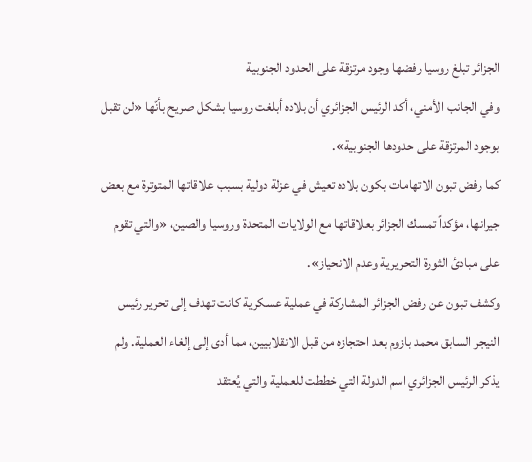الجزائر تبلغ روسيا رفضها وجود مرتزقة على الحدود الجنوبية
وفي الجانب الأمني، أكد الرئيس الجزائري أن بلاده أبلغت روسيا بشكل صريح بأنّها «لن تقبل بوجود المرتزقة على حدودها الجنوبية».
كما رفض تبون الاتهامات بكون بلاده تعيش في عزلة دولية بسبب علاقاتها المتوترة مع بعض جيرانها، مؤكداً تمسك الجزائر بعلاقاتها مع الولايات المتحدة وروسيا والصين، «والتي تقوم على مبادئ الثورة التحريرية وعدم الانحياز».
وكشف تبون عن رفض الجزائر المشاركة في عملية عسكرية كانت تهدف إلى تحرير رئيس النيجر السابق محمد بازوم بعد احتجازه من قبل الانقلابيين، مما أدى إلى إلغاء العملية. ولم يذكر الرئيس الجزائري اسم الدولة التي خططت للعملية والتي يُعتقد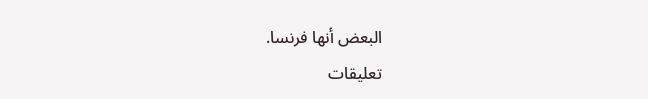البعض أنها فرنسا.
تعليقات